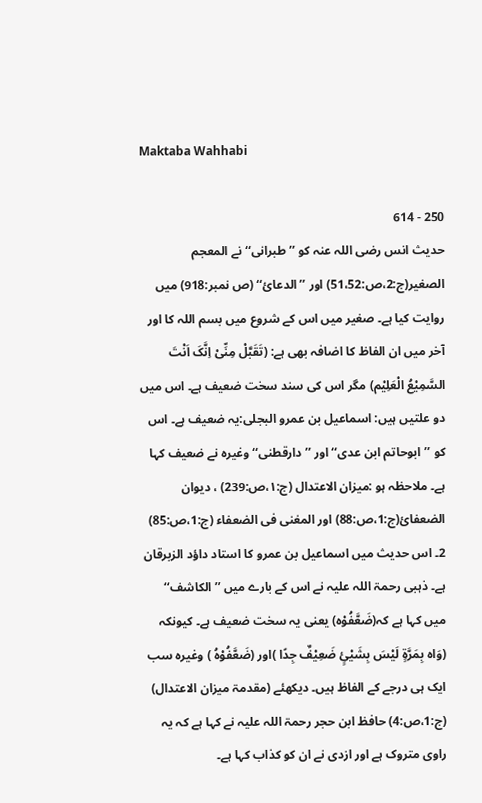Maktaba Wahhabi

250 - 614
حدیث انس رضی اللہ عنہ کو ’’طبرانی‘‘ نے المعجم الصغیر(ج:2،ص:51،52) اور ’’ الدعائ‘‘ (ص نمبر:918) میں روایت کیا ہے۔ صغیر میں اس کے شروع میں بسم اللہ کا اور آخر میں ان الفاظ کا اضافہ بھی ہے: (تَقَبَّلْ مِنِّیْ اِنَّکَ اَنْتَ السَّمِیْعُ الْعَلِیْم) مگر اس کی سند سخت ضعیف ہے۔ اس میں دو علتیں ہیں: اسماعیل بن عمرو البجلی:یہ ضعیف ہے۔ اس کو ’’ابوحاتم ابن عدی‘‘ اور ’’دارقطنی‘‘ وغیرہ نے ضعیف کہا ہے۔ ملاحظہ ہو :میزان الاعتدال (ج:۱،ص:239) ، دیوان الضعفائ(ج:1،ص:88) اور المغنی فی الضعفاء (ج:1،ص:85) 2۔ اس حدیث میں اسماعیل بن عمرو کا استاد داؤد الزبرقان ہے۔ ذہبی رحمۃ اللہ علیہ نے اس کے بارے میں ’’الکاشف‘‘ میں کہا ہے کہ(ضَعَّفُوْہ) یعنی یہ سخت ضعیف ہے۔ کیونکہ (وَاہ بِمَرَّۃٍ لَیْسَ بِشَیْئٍ ضَعِیْفٌ جِدًا )اور (ضَعَّفُوْہُ ) وغیرہ سب ایک ہی درجے کے الفاظ ہیں۔ دیکھئے (مقدمۃ میزان الاعتدال) (ج:1،ص:4) حافظ ابن حجر رحمۃ اللہ علیہ نے کہا ہے کہ یہ راوی متروک ہے اور ازدی نے ان کو کذاب کہا ہے۔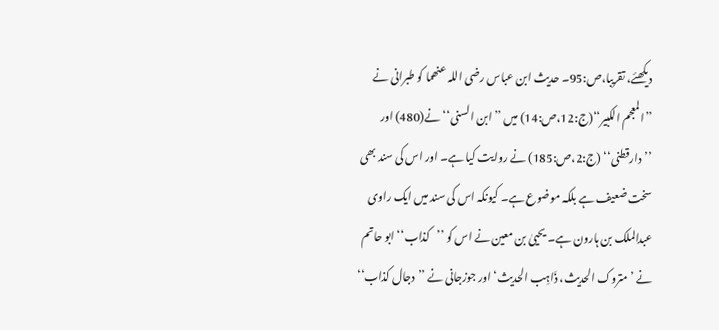دیکھئے، تقریبا،ص:95۔ حدیث ابن عباس رضی اللہ عنھما کو طبرانی نے ’’المعجم الکبیر‘‘(ج:12،ص:14) میں ’’ابن السنی‘‘ نے(480) اور ’’دارقطنی‘‘ (ج:2،ص:185) نے روایت کیا ہے۔ اور اس کی سند بھی سخت ضعیف ہے بلکہ موضوع ہے۔ کیونکہ اس کی سند میں ایک راوی عبدالملک بن ہارون ہے۔ یحییٰ بن معین نے اس کو ’’کذاب‘‘ ابو حاتم نے ’متروک الحدیث، ذَاہِب الحدیث‘ اور جوزجانی نے ’’دجال کذاب‘‘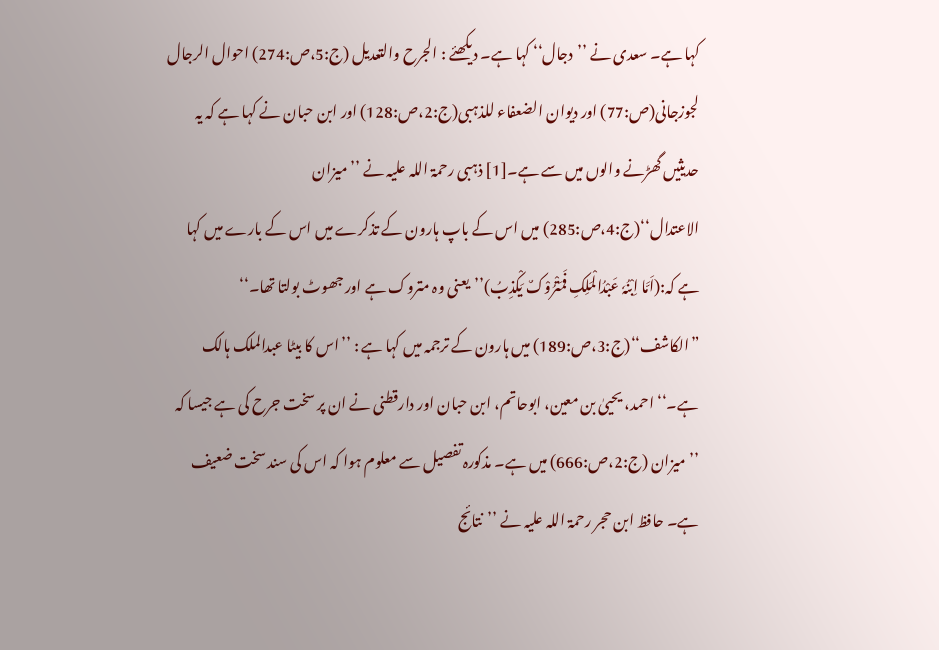کہا ہے۔ سعدی نے ’’دجال‘‘ کہا ہے۔ دیکھئے : الجرح والتعدیل (ج:5،ص:274) احوال الرجال لجوزجانی(ص:77) اور دیوان الضعفاء للذہبی(ج:2،ص:128) اور ابن حبان نے کہا ہے کہ یہ حدیثیں گھڑنے والوں میں سے ہے۔[1] ذہبی رحمۃ اللہ علیہ نے ’’میزان الاعتدال‘‘(ج:4،ص:285) میں اس کے باپ ہارون کے تذکرے میں اس کے بارے میں کہا ہے کہ:(اَمَّا اِبْنُہٗ عَبْدُالْمَلِکِ فَمَتْرُوْکٌ یَکْذِبُ)’’یعنی وہ متروک ہے اور جھوٹ بولتا تھا۔‘‘ ”الکاشف‘‘(ج:3،ص:189) میں ہارون کے ترجمہ میں کہا ہے : ’’اس کا بیٹا عبدالملک ہالک ہے۔‘‘ احمد، یحییٰ بن معین، ابوحاتم، ابن حبان اور دارقطنی نے ان پر سخت جرح کی ہے جیسا کہ ’’میزان (ج:2،ص:666) میں ہے۔ مذکورہ تفصیل سے معلوم ہوا کہ اس کی سند سخت ضعیف ہے۔ حافظ ابن حجر رحمۃ اللہ علیہ نے ’’نتائج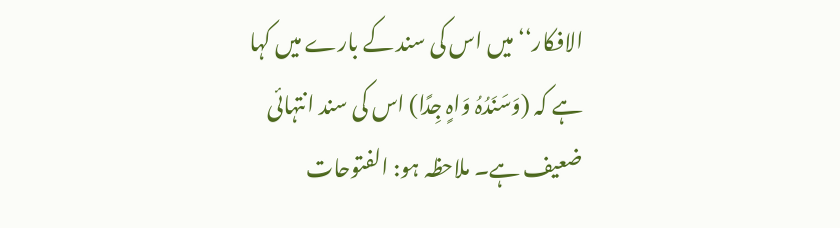الافکار‘‘ میں اس کی سند کے بارے میں کہا ہے کہ (وَسَنَدُہُ وَاہٍ جِدًا) اس کی سند انتہائی ضعیف ہے۔ ملاحظہ ہو: الفتوحات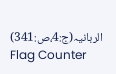الربانیہ(ج:4،ص:341)
Flag Counter